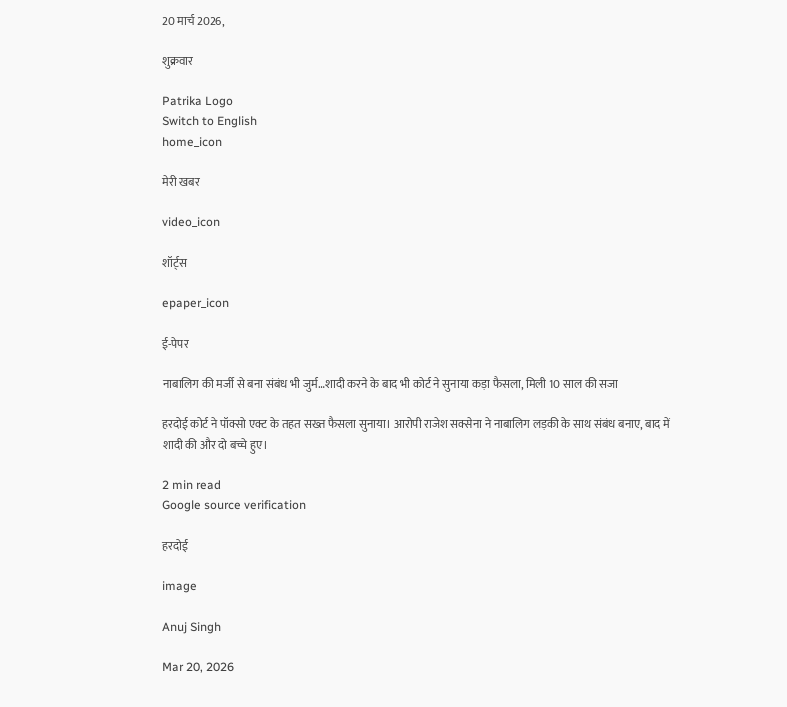20 मार्च 2026,

शुक्रवार

Patrika Logo
Switch to English
home_icon

मेरी खबर

video_icon

शॉर्ट्स

epaper_icon

ई-पेपर

नाबालिग की मर्जी से बना संबंध भी जुर्म…शादी करने के बाद भी कोर्ट ने सुनाया कड़ा फैसला, मिली 10 साल की सजा

हरदोई कोर्ट ने पॉक्सो एक्ट के तहत सख्त फैसला सुनाया। आरोपी राजेश सक्सेना ने नाबालिग लड़की के साथ संबंध बनाए, बाद में शादी की और दो बच्चे हुए।

2 min read
Google source verification

हरदोई

image

Anuj Singh

Mar 20, 2026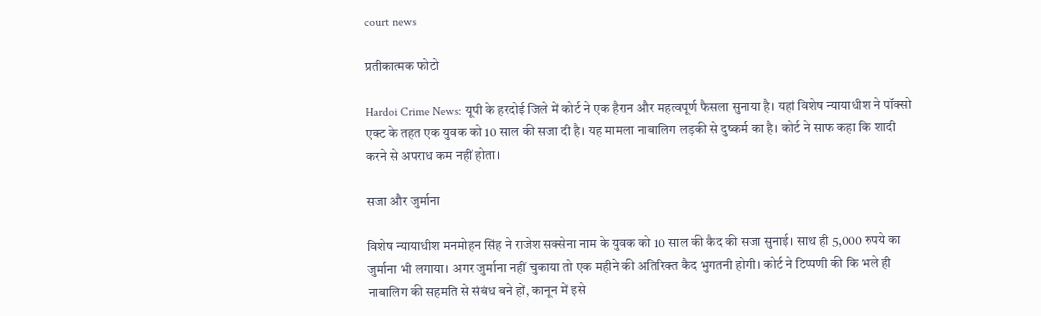court news

प्रतीकात्मक फोटो

Hardoi Crime News: यूपी के हरदोई जिले में कोर्ट ने एक हैरान और महत्वपूर्ण फैसला सुनाया है। यहां विशेष न्यायाधीश ने पॉक्सो एक्ट के तहत एक युवक को 10 साल की सजा दी है। यह मामला नाबालिग लड़की से दुष्कर्म का है। कोर्ट ने साफ कहा कि शादी करने से अपराध कम नहीं होता।

सजा और जुर्माना

विशेष न्यायाधीश मनमोहन सिंह ने राजेश सक्सेना नाम के युवक को 10 साल की कैद की सजा सुनाई। साथ ही 5,000 रुपये का जुर्माना भी लगाया। अगर जुर्माना नहीं चुकाया तो एक महीने की अतिरिक्त कैद भुगतनी होगी। कोर्ट ने टिप्पणी की कि भले ही नाबालिग की सहमति से संबंध बने हों, कानून में इसे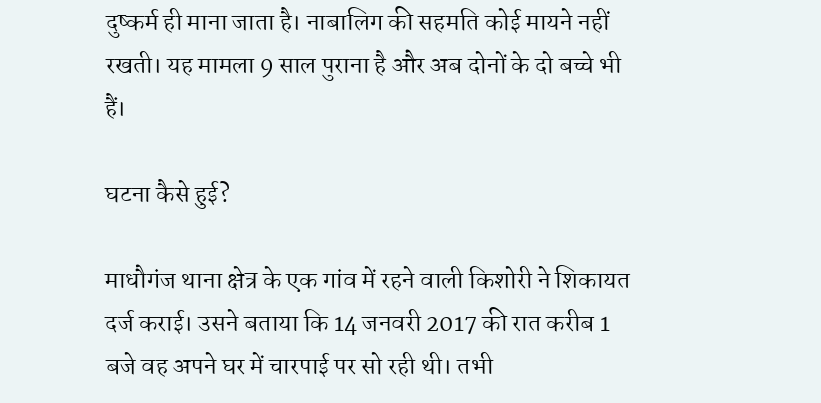दुष्कर्म ही माना जाता है। नाबालिग की सहमति कोई मायने नहीं रखती। यह मामला 9 साल पुराना है और अब दोनों के दो बच्चे भी हैं।

घटना कैसे हुई?

माधौगंज थाना क्षेत्र के एक गांव में रहने वाली किशोरी ने शिकायत दर्ज कराई। उसने बताया कि 14 जनवरी 2017 की रात करीब 1 बजे वह अपने घर में चारपाई पर सो रही थी। तभी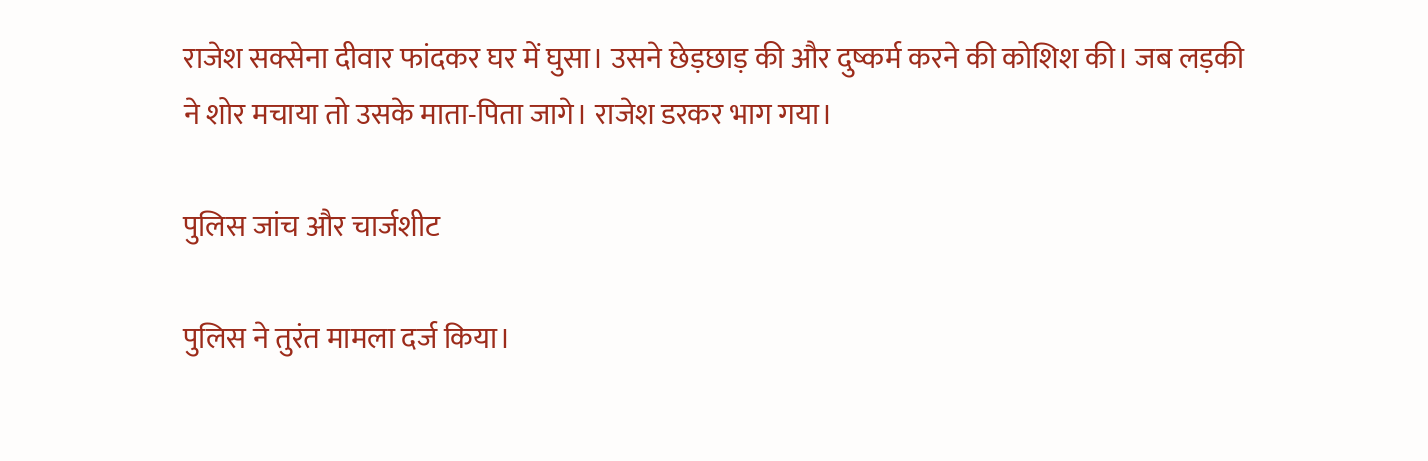राजेश सक्सेना दीवार फांदकर घर में घुसा। उसने छेड़छाड़ की और दुष्कर्म करने की कोशिश की। जब लड़की ने शोर मचाया तो उसके माता-पिता जागे। राजेश डरकर भाग गया।

पुलिस जांच और चार्जशीट

पुलिस ने तुरंत मामला दर्ज किया।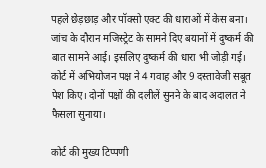पहले छेड़छाड़ और पॉक्सो एक्ट की धाराओं में केस बना। जांच के दौरान मजिस्ट्रेट के सामने दिए बयानों में दुष्कर्म की बात सामने आई। इसलिए दुष्कर्म की धारा भी जोड़ी गई। कोर्ट में अभियोजन पक्ष ने 4 गवाह और 9 दस्तावेजी सबूत पेश किए। दोनों पक्षों की दलीलें सुनने के बाद अदालत ने फैसला सुनाया।

कोर्ट की मुख्य टिप्पणी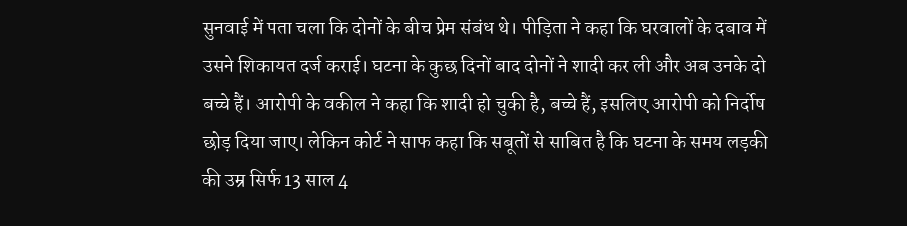सुनवाई में पता चला कि दोनों के बीच प्रेम संबंध थे। पीड़िता ने कहा कि घरवालों के दबाव में उसने शिकायत दर्ज कराई। घटना के कुछ दिनों बाद दोनों ने शादी कर ली और अब उनके दो बच्चे हैं। आरोपी के वकील ने कहा कि शादी हो चुकी है, बच्चे हैं, इसलिए आरोपी को निर्दोष छोड़ दिया जाए। लेकिन कोर्ट ने साफ कहा कि सबूतों से साबित है कि घटना के समय लड़की की उम्र सिर्फ 13 साल 4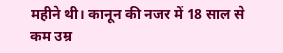महीने थी। कानून की नजर में 18 साल से कम उम्र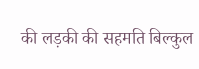की लड़की की सहमति बिल्कुल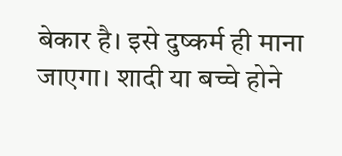बेकार है। इसे दुष्कर्म ही माना जाएगा। शादी या बच्चे होने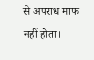से अपराध माफ नहीं होता।